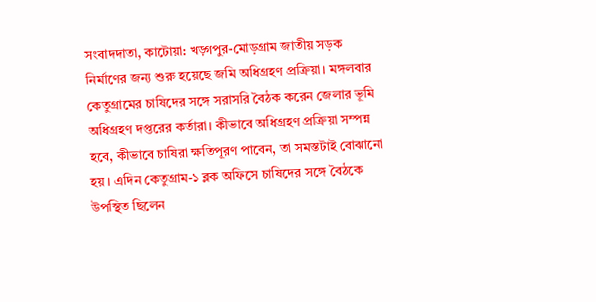সংবাদদাতা, কাটোয়া: খড়্গপুর-মোড়গ্রাম জাতীয় সড়ক নির্মাণের জন্য শুরু হয়েছে জমি অধিগ্রহণ প্রক্রিয়া। মঙ্গলবার কেতুগ্রামের চাষিদের সঙ্গে সরাসরি বৈঠক করেন জেলার ভূমি অধিগ্রহণ দপ্তরের কর্তারা। কীভাবে অধিগ্রহণ প্রক্রিয়া সম্পন্ন হবে, কীভাবে চাষিরা ক্ষতিপূরণ পাবেন, তা সমস্তটাই বোঝানো হয়। এদিন কেতুগ্রাম-১ ব্লক অফিসে চাষিদের সঙ্গে বৈঠকে উপস্থিত ছিলেন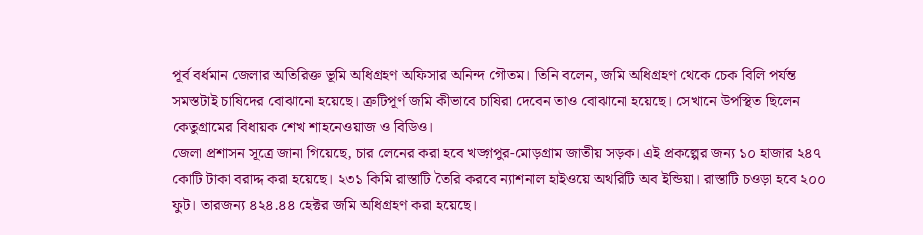পূর্ব বর্ধমান জেলার অতিরিক্ত ভূমি অধিগ্রহণ অফিসার অনিন্দ গৌতম। তিনি বলেন, জমি অধিগ্রহণ থেকে চেক বিলি পর্যন্ত সমস্তটাই চাষিদের বোঝানো হয়েছে। ত্রুটিপূর্ণ জমি কীভাবে চাষিরা দেবেন তাও বোঝানো হয়েছে। সেখানে উপস্থিত ছিলেন কেতুগ্রামের বিধায়ক শেখ শাহনেওয়াজ ও বিডিও।
জেলা প্রশাসন সূত্রে জানা গিয়েছে, চার লেনের করা হবে খড়্গপুর-মোড়গ্রাম জাতীয় সড়ক। এই প্রকল্পের জন্য ১০ হাজার ২৪৭ কোটি টাকা বরাদ্দ করা হয়েছে। ২৩১ কিমি রাস্তাটি তৈরি করবে ন্যাশনাল হাইওয়ে অথরিটি অব ইন্ডিয়া। রাস্তাটি চওড়া হবে ২০০ ফুট। তারজন্য ৪২৪.৪৪ হেক্টর জমি অধিগ্রহণ করা হয়েছে।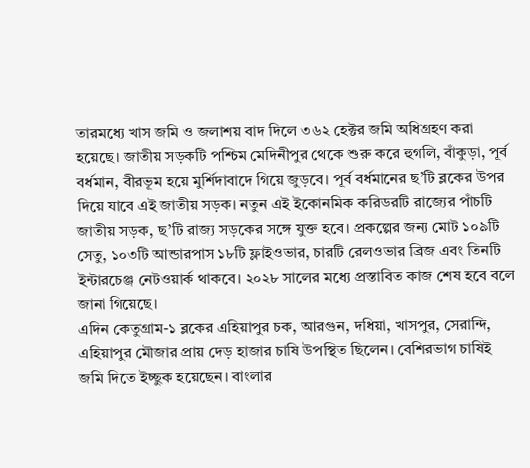তারমধ্যে খাস জমি ও জলাশয় বাদ দিলে ৩৬২ হেক্টর জমি অধিগ্রহণ করা হয়েছে। জাতীয় সড়কটি পশ্চিম মেদিনীপুর থেকে শুরু করে হুগলি, বাঁকুড়া, পূর্ব বর্ধমান, বীরভূম হয়ে মুর্শিদাবাদে গিয়ে জুড়বে। পূর্ব বর্ধমানের ছ’টি ব্লকের উপর দিয়ে যাবে এই জাতীয় সড়ক। নতুন এই ইকোনমিক করিডরটি রাজ্যের পাঁচটি জাতীয় সড়ক, ছ’টি রাজ্য সড়কের সঙ্গে যুক্ত হবে। প্রকল্পের জন্য মোট ১০৯টি সেতু, ১০৩টি আন্ডারপাস ১৮টি ফ্লাইওভার, চারটি রেলওভার ব্রিজ এবং তিনটি ইন্টারচেঞ্জ নেটওয়ার্ক থাকবে। ২০২৮ সালের মধ্যে প্রস্তাবিত কাজ শেষ হবে বলে জানা গিয়েছে।
এদিন কেতুগ্রাম-১ ব্লকের এহিয়াপুর চক, আরগুন, দধিয়া, খাসপুর, সেরান্দি, এহিয়াপুর মৌজার প্রায় দেড় হাজার চাষি উপস্থিত ছিলেন। বেশিরভাগ চাষিই জমি দিতে ইচ্ছুক হয়েছেন। বাংলার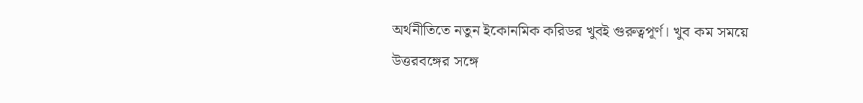অর্থনীতিতে নতুন ইকোনমিক করিডর খুবই গুরুত্বপূর্ণ। খুব কম সময়ে উত্তরবঙ্গের সঙ্গে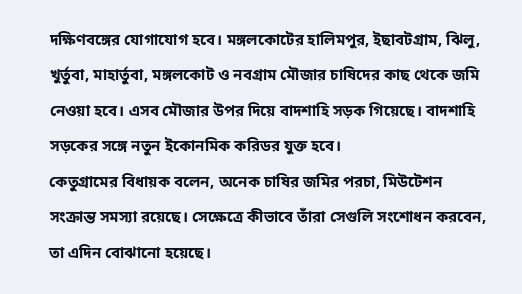দক্ষিণবঙ্গের যোগাযোগ হবে। মঙ্গলকোটের হালিমপুর, ইছাবটগ্রাম, ঝিলু, খুর্তুবা, মাহার্তুবা, মঙ্গলকোট ও নবগ্রাম মৌজার চাষিদের কাছ থেকে জমি নেওয়া হবে। এসব মৌজার উপর দিয়ে বাদশাহি সড়ক গিয়েছে। বাদশাহি সড়কের সঙ্গে নতুন ইকোনমিক করিডর যুক্ত হবে।
কেতুগ্রামের বিধায়ক বলেন, অনেক চাষির জমির পরচা, মিউটেশন সংক্রান্ত সমস্যা রয়েছে। সেক্ষেত্রে কীভাবে তাঁরা সেগুলি সংশোধন করবেন, তা এদিন বোঝানো হয়েছে।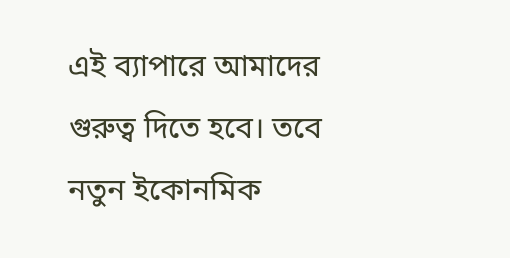এই ব্যাপারে আমাদের গুরুত্ব দিতে হবে। তবে নতুন ইকোনমিক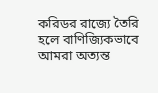করিডর রাজ্যে তৈরি হলে বাণিজ্যিকভাবে আমরা অত্যন্ত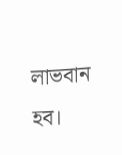লাভবান হব।